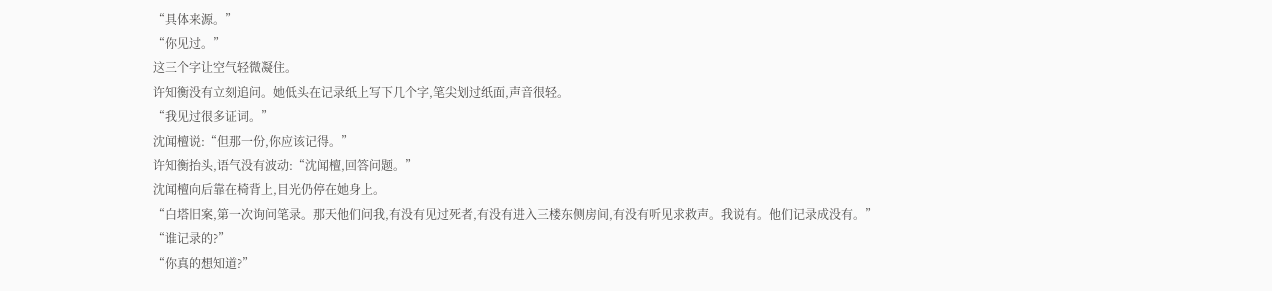“具体来源。”
“你见过。”
这三个字让空气轻微凝住。
许知衡没有立刻追问。她低头在记录纸上写下几个字,笔尖划过纸面,声音很轻。
“我见过很多证词。”
沈闻檀说:“但那一份,你应该记得。”
许知衡抬头,语气没有波动:“沈闻檀,回答问题。”
沈闻檀向后靠在椅背上,目光仍停在她身上。
“白塔旧案,第一次询问笔录。那天他们问我,有没有见过死者,有没有进入三楼东侧房间,有没有听见求救声。我说有。他们记录成没有。”
“谁记录的?”
“你真的想知道?”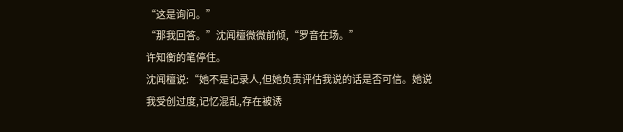“这是询问。”
“那我回答。”沈闻檀微微前倾,“罗音在场。”
许知衡的笔停住。
沈闻檀说:“她不是记录人,但她负责评估我说的话是否可信。她说我受创过度,记忆混乱,存在被诱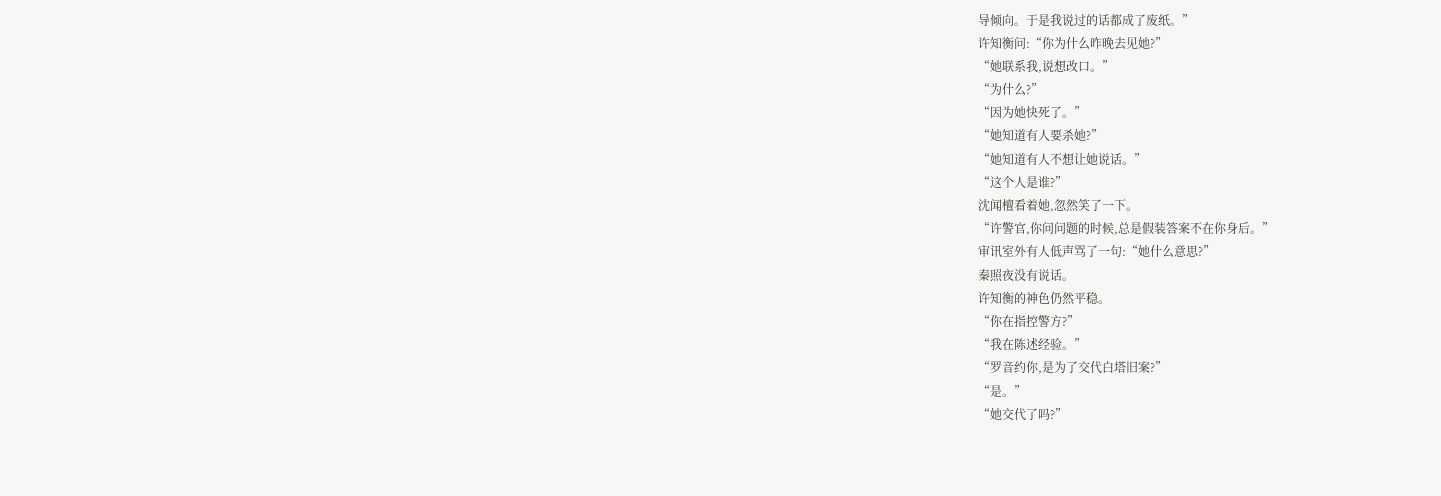导倾向。于是我说过的话都成了废纸。”
许知衡问:“你为什么昨晚去见她?”
“她联系我,说想改口。”
“为什么?”
“因为她快死了。”
“她知道有人要杀她?”
“她知道有人不想让她说话。”
“这个人是谁?”
沈闻檀看着她,忽然笑了一下。
“许警官,你问问题的时候,总是假装答案不在你身后。”
审讯室外有人低声骂了一句:“她什么意思?”
秦照夜没有说话。
许知衡的神色仍然平稳。
“你在指控警方?”
“我在陈述经验。”
“罗音约你,是为了交代白塔旧案?”
“是。”
“她交代了吗?”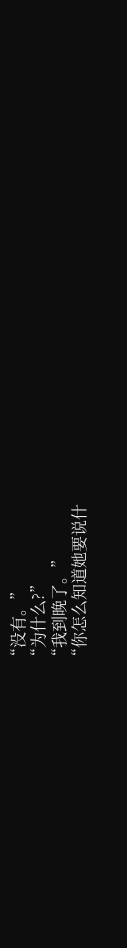“没有。”
“为什么?”
“我到晚了。”
“你怎么知道她要说什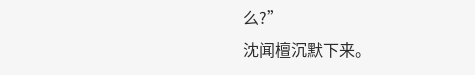么?”
沈闻檀沉默下来。